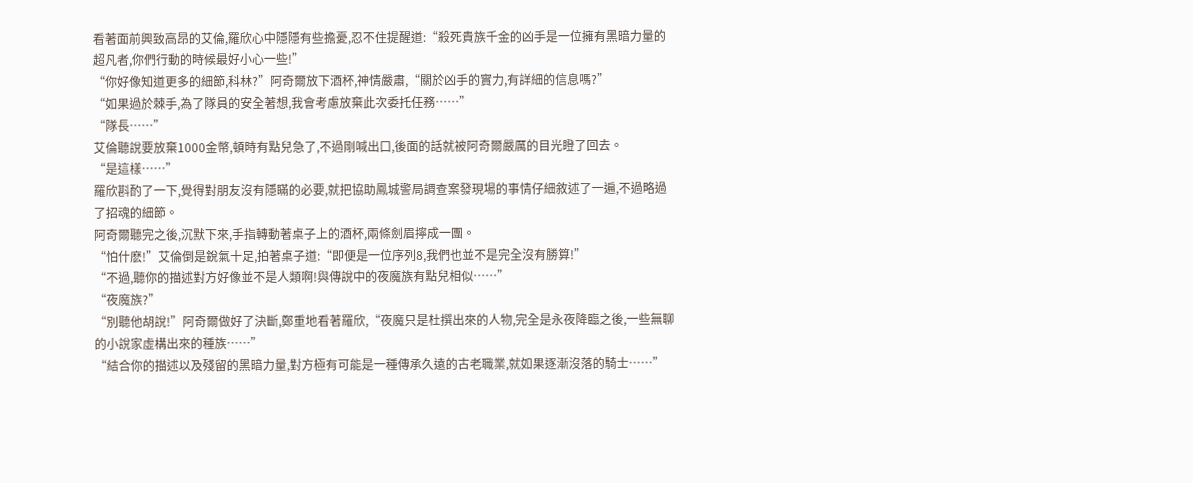看著面前興致高昂的艾倫,羅欣心中隱隱有些擔憂,忍不住提醒道:“殺死貴族千金的凶手是一位擁有黑暗力量的超凡者,你們行動的時候最好小心一些!”
“你好像知道更多的細節,科林?”阿奇爾放下酒杯,神情嚴肅,“關於凶手的實力,有詳細的信息嗎?”
“如果過於棘手,為了隊員的安全著想,我會考慮放棄此次委托任務……”
“隊長……”
艾倫聽說要放棄1000金幣,頓時有點兒急了,不過剛喊出口,後面的話就被阿奇爾嚴厲的目光瞪了回去。
“是這樣……”
羅欣斟酌了一下,覺得對朋友沒有隱瞞的必要,就把協助鳳城警局調查案發現場的事情仔細敘述了一遍,不過略過了招魂的細節。
阿奇爾聽完之後,沉默下來,手指轉動著桌子上的酒杯,兩條劍眉擰成一團。
“怕什麽!”艾倫倒是銳氣十足,拍著桌子道:“即便是一位序列8,我們也並不是完全沒有勝算!”
“不過,聽你的描述對方好像並不是人類啊!與傳說中的夜魔族有點兒相似……”
“夜魔族?”
“別聽他胡說!”阿奇爾做好了決斷,鄭重地看著羅欣,“夜魔只是杜撰出來的人物,完全是永夜降臨之後,一些無聊的小說家虛構出來的種族……”
“結合你的描述以及殘留的黑暗力量,對方極有可能是一種傳承久遠的古老職業,就如果逐漸沒落的騎士……”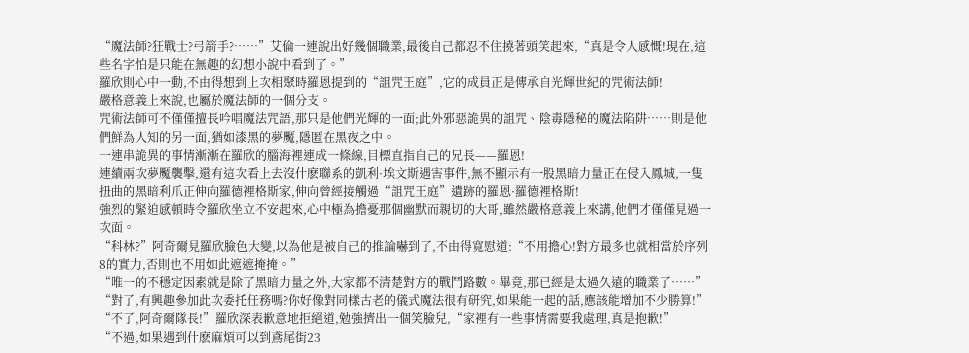“魔法師?狂戰士?弓箭手?……”艾倫一連說出好幾個職業,最後自己都忍不住撓著頭笑起來,“真是令人感慨!現在,這些名字怕是只能在無趣的幻想小說中看到了。”
羅欣則心中一動,不由得想到上次相聚時羅恩提到的“詛咒王庭”,它的成員正是傳承自光輝世紀的咒術法師!
嚴格意義上來說,也屬於魔法師的一個分支。
咒術法師可不僅僅擅長吟唱魔法咒語,那只是他們光輝的一面;此外邪惡詭異的詛咒、陰毒隱秘的魔法陷阱……則是他們鮮為人知的另一面,猶如漆黑的夢魘,隱匿在黑夜之中。
一連串詭異的事情漸漸在羅欣的腦海裡連成一條線,目標直指自己的兄長——羅恩!
連續兩次夢魘襲擊,還有這次看上去沒什麽聯系的凱利·埃文斯遇害事件,無不顯示有一股黑暗力量正在侵入鳳城,一隻扭曲的黑暗利爪正伸向羅德裡格斯家,伸向曾經接觸過“詛咒王庭”遺跡的羅恩·羅德裡格斯!
強烈的緊迫感頓時令羅欣坐立不安起來,心中極為擔憂那個幽默而親切的大哥,雖然嚴格意義上來講,他們才僅僅見過一次面。
“科林?”阿奇爾見羅欣臉色大變,以為他是被自己的推論嚇到了,不由得寬慰道:“不用擔心!對方最多也就相當於序列8的實力,否則也不用如此遮遮掩掩。”
“唯一的不穩定因素就是除了黑暗力量之外,大家都不清楚對方的戰鬥路數。畢竟,那已經是太過久遠的職業了……”
“對了,有興趣參加此次委托任務嗎?你好像對同樣古老的儀式魔法很有研究,如果能一起的話,應該能增加不少勝算!”
“不了,阿奇爾隊長!”羅欣深表歉意地拒絕道,勉強擠出一個笑臉兒,“家裡有一些事情需要我處理,真是抱歉!”
“不過,如果遇到什麽麻煩可以到鳶尾街23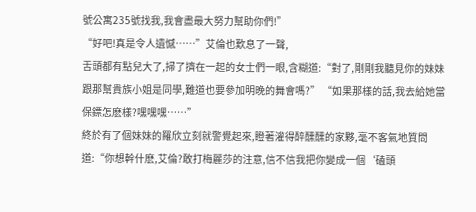號公寓235號找我,我會盡最大努力幫助你們!”
“好吧!真是令人遺憾……”艾倫也歎息了一聲,
舌頭都有點兒大了,掃了擠在一起的女士們一眼,含糊道:“對了,剛剛我聽見你的妹妹跟那幫貴族小姐是同學,難道也要參加明晚的舞會嗎?” “如果那樣的話,我去給她當保鏢怎麽樣?嘿嘿嘿……”
終於有了個妹妹的羅欣立刻就警覺起來,瞪著灌得醉醺醺的家夥,毫不客氣地質問道:“你想幹什麽,艾倫?敢打梅麗莎的注意,信不信我把你變成一個‘磕頭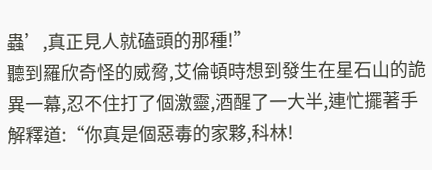蟲’,真正見人就磕頭的那種!”
聽到羅欣奇怪的威脅,艾倫頓時想到發生在星石山的詭異一幕,忍不住打了個激靈,酒醒了一大半,連忙擺著手解釋道:“你真是個惡毒的家夥,科林!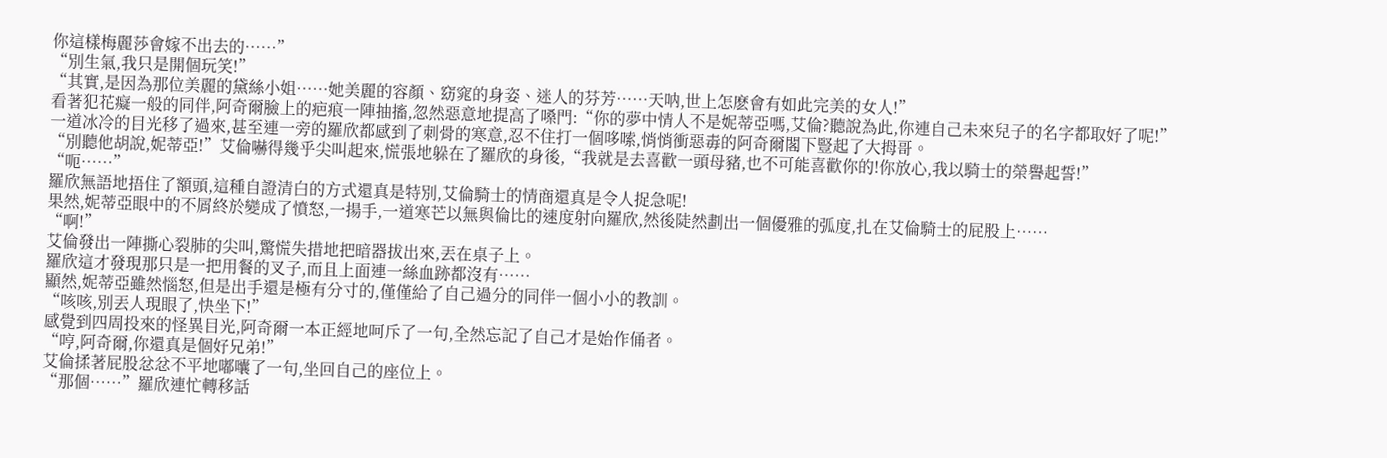你這樣梅麗莎會嫁不出去的……”
“別生氣,我只是開個玩笑!”
“其實,是因為那位美麗的黛絲小姐……她美麗的容顏、窈窕的身姿、迷人的芬芳……天呐,世上怎麽會有如此完美的女人!”
看著犯花癡一般的同伴,阿奇爾臉上的疤痕一陣抽搐,忽然惡意地提高了嗓門:“你的夢中情人不是妮蒂亞嗎,艾倫?聽說為此,你連自己未來兒子的名字都取好了呢!”
一道冰冷的目光移了過來,甚至連一旁的羅欣都感到了刺骨的寒意,忍不住打一個哆嗦,悄悄衝惡毒的阿奇爾閣下豎起了大拇哥。
“別聽他胡說,妮蒂亞!”艾倫嚇得幾乎尖叫起來,慌張地躲在了羅欣的身後,“我就是去喜歡一頭母豬,也不可能喜歡你的!你放心,我以騎士的榮譽起誓!”
“呃……”
羅欣無語地捂住了額頭,這種自證清白的方式還真是特別,艾倫騎士的情商還真是令人捉急呢!
果然,妮蒂亞眼中的不屑終於變成了憤怒,一揚手,一道寒芒以無與倫比的速度射向羅欣,然後陡然劃出一個優雅的弧度,扎在艾倫騎士的屁股上……
“啊!”
艾倫發出一陣撕心裂肺的尖叫,驚慌失措地把暗器拔出來,丟在桌子上。
羅欣這才發現那只是一把用餐的叉子,而且上面連一絲血跡都沒有……
顯然,妮蒂亞雖然惱怒,但是出手還是極有分寸的,僅僅給了自己過分的同伴一個小小的教訓。
“咳咳,別丟人現眼了,快坐下!”
感覺到四周投來的怪異目光,阿奇爾一本正經地呵斥了一句,全然忘記了自己才是始作俑者。
“哼,阿奇爾,你還真是個好兄弟!”
艾倫揉著屁股忿忿不平地嘟囔了一句,坐回自己的座位上。
“那個……”羅欣連忙轉移話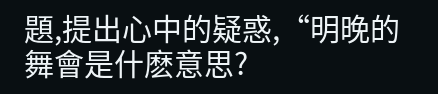題,提出心中的疑惑,“明晚的舞會是什麽意思?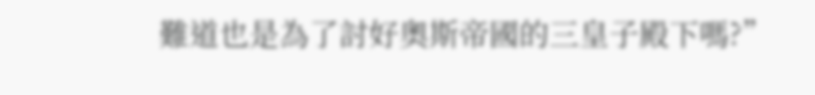難道也是為了討好奧斯帝國的三皇子殿下嗎?”